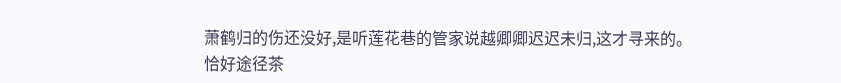萧鹤归的伤还没好,是听莲花巷的管家说越卿卿迟迟未归,这才寻来的。
恰好途径茶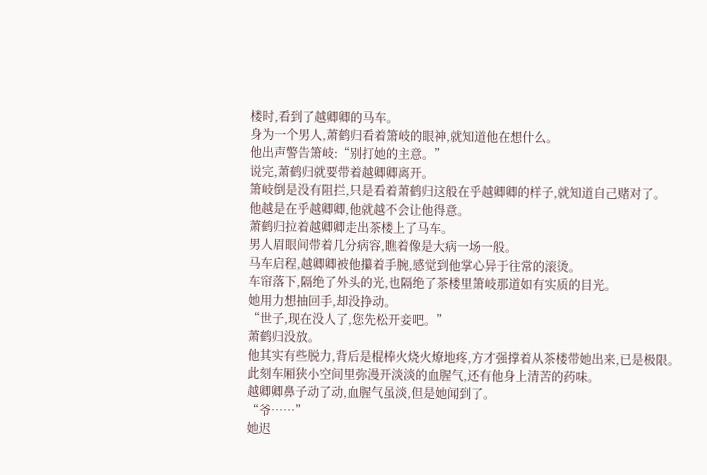楼时,看到了越卿卿的马车。
身为一个男人,萧鹤归看着箫岐的眼神,就知道他在想什么。
他出声警告箫岐:“别打她的主意。”
说完,萧鹤归就要带着越卿卿离开。
箫岐倒是没有阻拦,只是看着萧鹤归这般在乎越卿卿的样子,就知道自己赌对了。
他越是在乎越卿卿,他就越不会让他得意。
萧鹤归拉着越卿卿走出茶楼上了马车。
男人眉眼间带着几分病容,瞧着像是大病一场一般。
马车启程,越卿卿被他攥着手腕,感觉到他掌心异于往常的滚烫。
车帘落下,隔绝了外头的光,也隔绝了茶楼里箫岐那道如有实质的目光。
她用力想抽回手,却没挣动。
“世子,现在没人了,您先松开妾吧。”
萧鹤归没放。
他其实有些脱力,背后是棍棒火烧火燎地疼,方才强撑着从茶楼带她出来,已是极限。
此刻车厢狭小空间里弥漫开淡淡的血腥气,还有他身上清苦的药味。
越卿卿鼻子动了动,血腥气虽淡,但是她闻到了。
“爷……”
她迟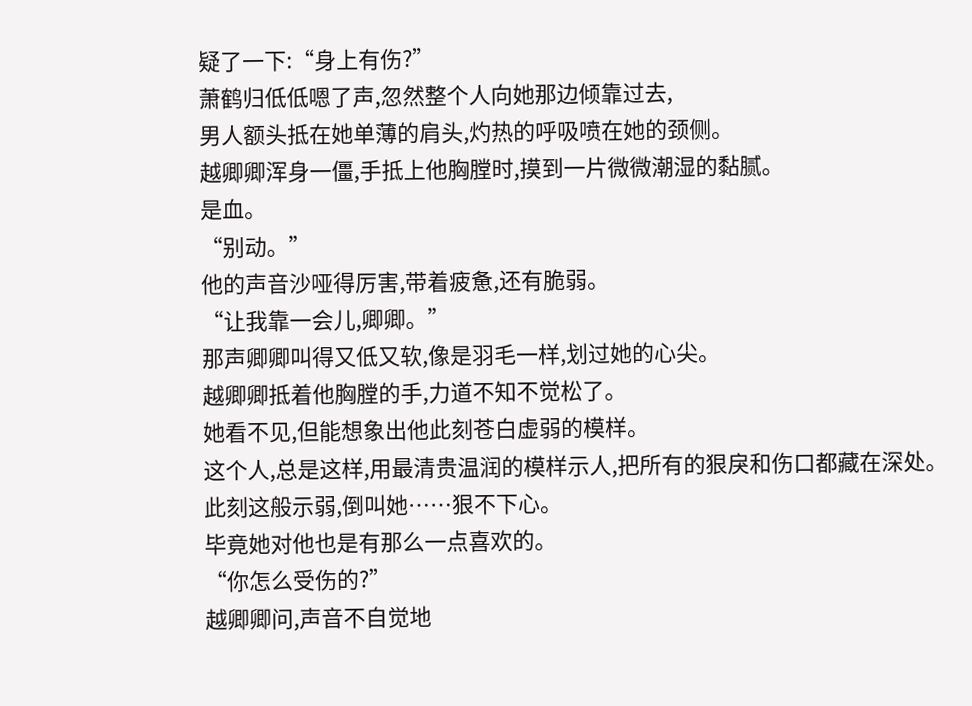疑了一下:“身上有伤?”
萧鹤归低低嗯了声,忽然整个人向她那边倾靠过去,
男人额头抵在她单薄的肩头,灼热的呼吸喷在她的颈侧。
越卿卿浑身一僵,手抵上他胸膛时,摸到一片微微潮湿的黏腻。
是血。
“别动。”
他的声音沙哑得厉害,带着疲惫,还有脆弱。
“让我靠一会儿,卿卿。”
那声卿卿叫得又低又软,像是羽毛一样,划过她的心尖。
越卿卿抵着他胸膛的手,力道不知不觉松了。
她看不见,但能想象出他此刻苍白虚弱的模样。
这个人,总是这样,用最清贵温润的模样示人,把所有的狠戾和伤口都藏在深处。
此刻这般示弱,倒叫她……狠不下心。
毕竟她对他也是有那么一点喜欢的。
“你怎么受伤的?”
越卿卿问,声音不自觉地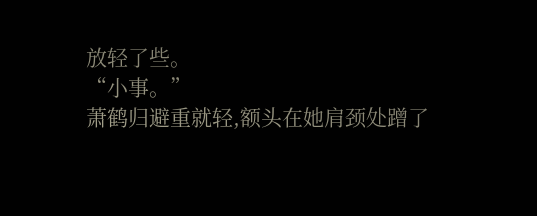放轻了些。
“小事。”
萧鹤归避重就轻,额头在她肩颈处蹭了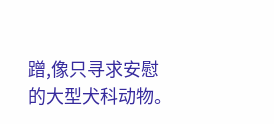蹭,像只寻求安慰的大型犬科动物。